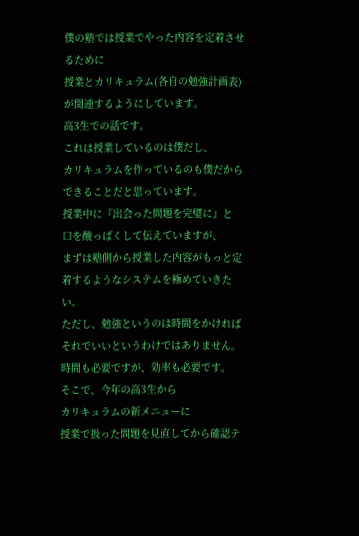僕の塾では授業でやった内容を定着させるために
授業とカリキュラム(各自の勉強計画表)が関連するようにしています。
高3生での話です。
これは授業しているのは僕だし、
カリキュラムを作っているのも僕だから
できることだと思っています。
授業中に『出会った問題を完璧に』と
口を酸っぱくして伝えていますが、
まずは塾側から授業した内容がもっと定着するようなシステムを極めていきたい。
ただし、勉強というのは時間をかければ
それでいいというわけではありません。
時間も必要ですが、効率も必要です。
そこで、今年の高3生から
カリキュラムの新メニューに
授業で扱った問題を見直してから確認テ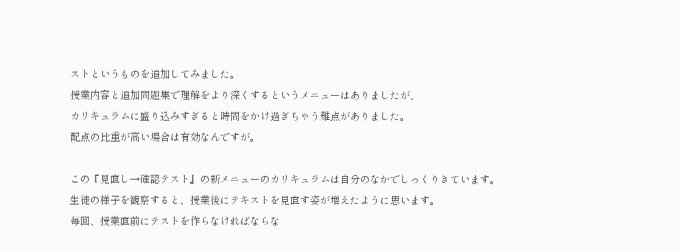ストというものを追加してみました。
授業内容と追加問題集で理解をより深くするというメニューはありましたが、
カリキュラムに盛り込みすぎると時間をかけ過ぎちゃう難点がありました。
配点の比重が高い場合は有効なんですが。

この『見直し→確認テスト』の新メニューのカリキュラムは自分のなかでしっくりきています。
生徒の様子を観察すると、授業後にテキストを見直す姿が増えたように思います。
毎回、授業直前にテストを作らなければならな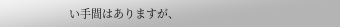い手間はありますが、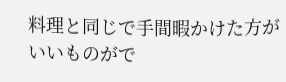料理と同じで手間暇かけた方がいいものがで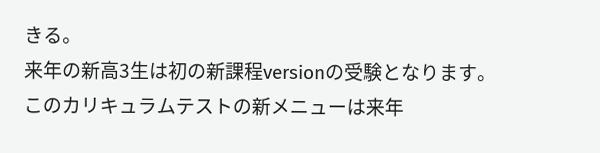きる。
来年の新高3生は初の新課程versionの受験となります。
このカリキュラムテストの新メニューは来年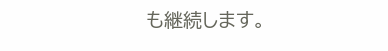も継続します。